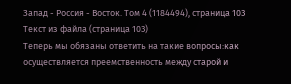Запад - Россия - Восток. Том 4 (1184494), страница 103
Текст из файла (страница 103)
Теперь мы обязаны ответить на такие вопросы:как осуществляется преемственность между старой и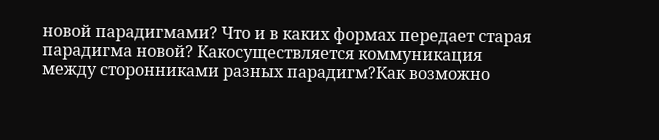новой парадигмами? Что и в каких формах передает старая парадигма новой? Какосуществляется коммуникация между сторонниками разных парадигм?Как возможно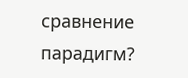сравнение парадигм?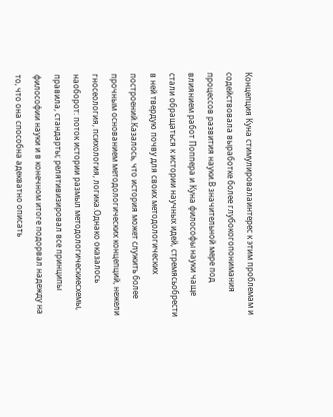Концепция Куна стимулировалаинтерес к этим проблемам и содействовала выработке более глубокогопонимания процессов развития науки.В значительной мере под влиянием работ Поппера и Куна философы науки чаще стали обращаться к истории научных идей, стремясьобрести в ней твердую почву для своих методологических построений.Казалось, что история может служить более прочным основанием методологических концепций, нежели гносеология, психология, логика.Однако оказалось наоборот: поток истории размыл методологическиесхемы, правила, стандарты; релятивизировал все принципы философии науки и в конечном итоге подорвал надежду на то, что она способна адекватно описать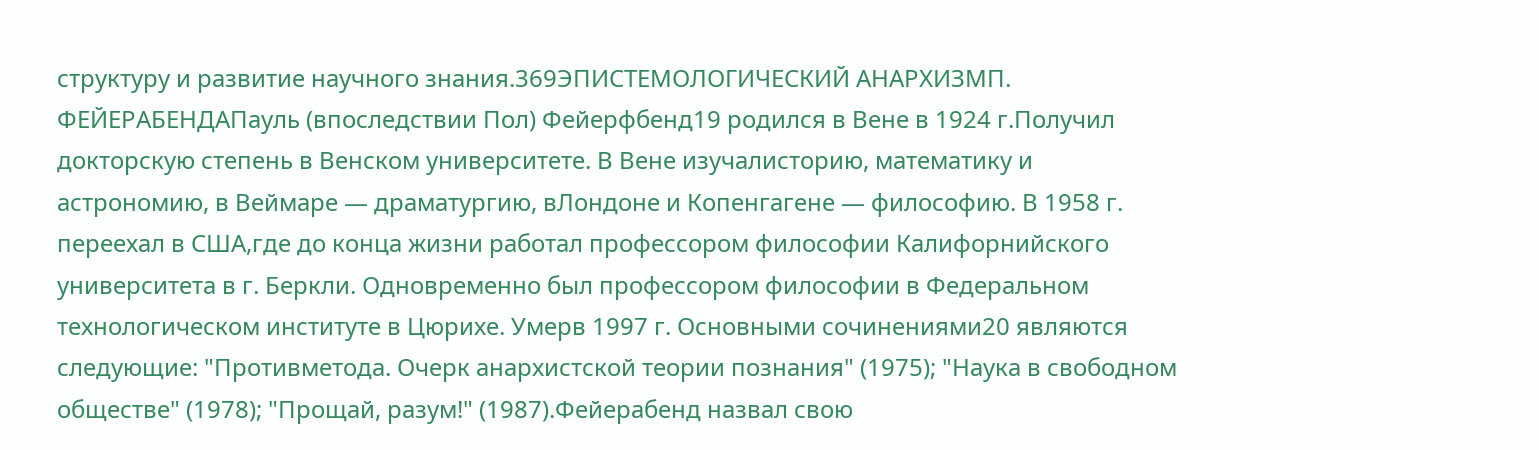структуру и развитие научного знания.369ЭПИСТЕМОЛОГИЧЕСКИЙ АНАРХИЗМП.
ФЕЙЕРАБЕНДАПауль (впоследствии Пол) Фейерфбенд19 родился в Вене в 1924 г.Получил докторскую степень в Венском университете. В Вене изучалисторию, математику и астрономию, в Веймаре — драматургию, вЛондоне и Копенгагене — философию. В 1958 г. переехал в США,где до конца жизни работал профессором философии Калифорнийского университета в г. Беркли. Одновременно был профессором философии в Федеральном технологическом институте в Цюрихе. Умерв 1997 г. Основными сочинениями20 являются следующие: "Противметода. Очерк анархистской теории познания" (1975); "Наука в свободном обществе" (1978); "Прощай, разум!" (1987).Фейерабенд назвал свою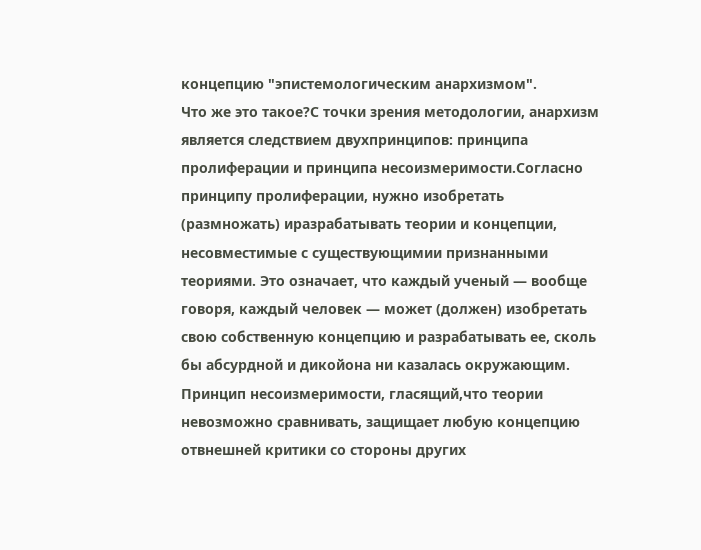концепцию "эпистемологическим анархизмом".
Что же это такое?С точки зрения методологии, анархизм является следствием двухпринципов: принципа пролиферации и принципа несоизмеримости.Согласно принципу пролиферации, нужно изобретать (размножать) иразрабатывать теории и концепции, несовместимые с существующимии признанными теориями. Это означает, что каждый ученый — вообще говоря, каждый человек — может (должен) изобретать свою собственную концепцию и разрабатывать ее, сколь бы абсурдной и дикойона ни казалась окружающим. Принцип несоизмеримости, гласящий,что теории невозможно сравнивать, защищает любую концепцию отвнешней критики со стороны других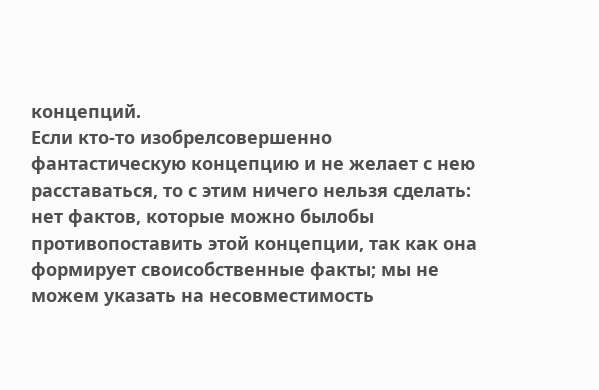концепций.
Если кто-то изобрелсовершенно фантастическую концепцию и не желает с нею расставаться, то с этим ничего нельзя сделать: нет фактов, которые можно былобы противопоставить этой концепции, так как она формирует своисобственные факты; мы не можем указать на несовместимость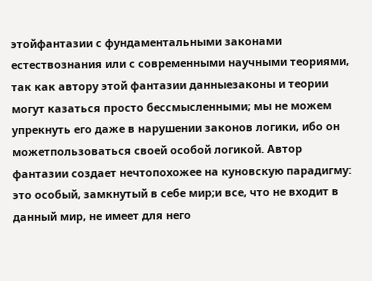этойфантазии с фундаментальными законами естествознания или с современными научными теориями, так как автору этой фантазии данныезаконы и теории могут казаться просто бессмысленными; мы не можем упрекнуть его даже в нарушении законов логики, ибо он можетпользоваться своей особой логикой. Автор фантазии создает нечтопохожее на куновскую парадигму: это особый, замкнутый в себе мир;и все, что не входит в данный мир, не имеет для него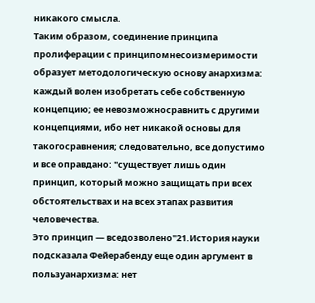никакого смысла.
Таким образом, соединение принципа пролиферации с принципомнесоизмеримости образует методологическую основу анархизма: каждый волен изобретать себе собственную концепцию; ее невозможносравнить с другими концепциями, ибо нет никакой основы для такогосравнения; следовательно, все допустимо и все оправдано: "существует лишь один принцип, который можно защищать при всех обстоятельствах и на всех этапах развития человечества.
Это принцип — вседозволено"21.История науки подсказала Фейерабенду еще один аргумент в пользуанархизма: нет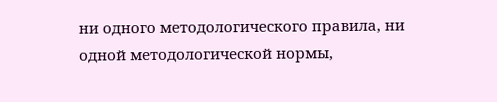ни одного методологического правила, ни одной методологической нормы,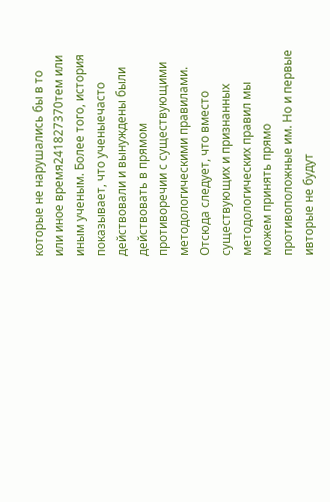которые не нарушались бы в то или иное время241827370тем или иным ученым. Более того, история показывает, что ученыечасто действовали и вынуждены были действовать в прямом противоречии с существующими методологическими правилами. Отсюда следует, что вместо существующих и признанных методологических правил мы можем принять прямо противоположные им. Но и первые ивторые не будут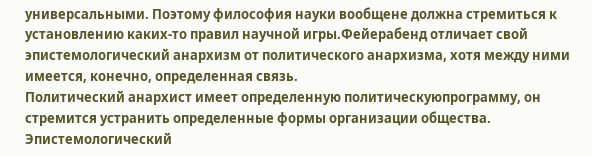универсальными. Поэтому философия науки вообщене должна стремиться к установлению каких-то правил научной игры.Фейерабенд отличает свой эпистемологический анархизм от политического анархизма, хотя между ними имеется, конечно, определенная связь.
Политический анархист имеет определенную политическуюпрограмму, он стремится устранить определенные формы организации общества. Эпистемологический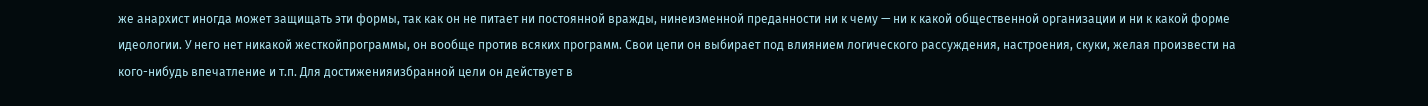же анархист иногда может защищать эти формы, так как он не питает ни постоянной вражды, нинеизменной преданности ни к чему — ни к какой общественной организации и ни к какой форме идеологии. У него нет никакой жесткойпрограммы, он вообще против всяких программ. Свои цепи он выбирает под влиянием логического рассуждения, настроения, скуки, желая произвести на кого-нибудь впечатление и т.п. Для достиженияизбранной цели он действует в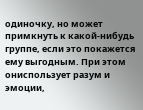одиночку, но может примкнуть к какой-нибудь группе, если это покажется ему выгодным. При этом ониспользует разум и эмоции,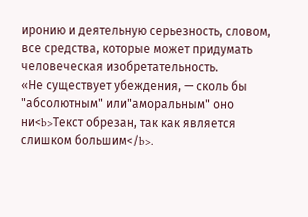иронию и деятельную серьезность, словом, все средства, которые может придумать человеческая изобретательность.
«Не существует убеждения, — сколь бы "абсолютным" или"аморальным" оно ни<b>Текст обрезан, так как является слишком большим</b>.